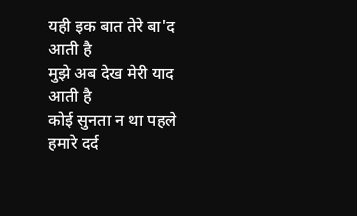यही इक बात तेरे बा'द आती है
मुझे अब देख मेरी याद आती है
कोई सुनता न था पहले हमारे दर्द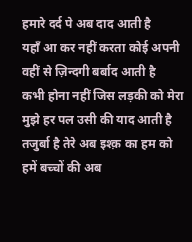हमारे दर्द पे अब दाद आती है
यहाँ आ कर नहीं करता कोई अपनी
वहीं से ज़िन्दगी बर्बाद आती है
कभी होना नहीं जिस लड़की को मेरा
मुझे हर पल उसी की याद आती है
तजुर्बा है तेरे अब इश्क़ का हम को
हमें बच्चों की अब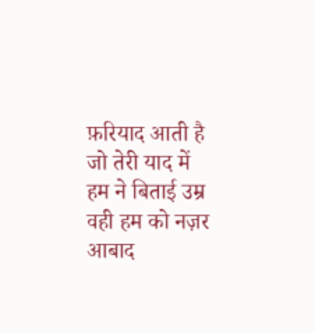फ़रियाद आती है
जो तेरी याद में हम ने बिताई उम्र
वही हम को नज़र आबाद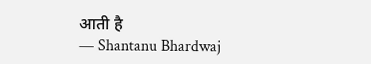आती है
— Shantanu Bhardwaj